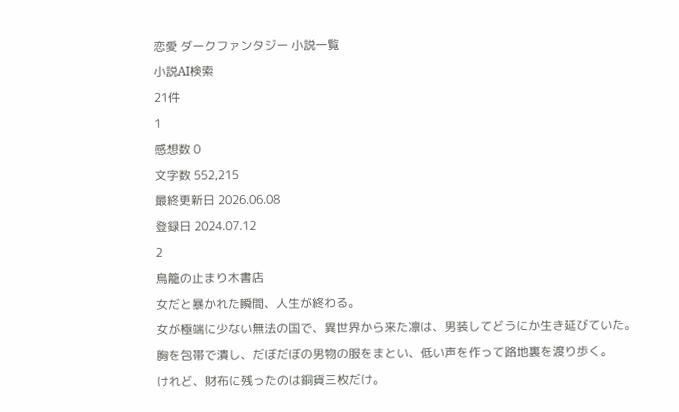恋愛 ダークファンタジー 小説一覧
小説AI検索
21件
1
感想数 0
文字数 552,215
最終更新日 2026.06.08
登録日 2024.07.12
2
鳥籠の止まり木書店
女だと暴かれた瞬間、人生が終わる。
女が極端に少ない無法の国で、異世界から来た凛は、男装してどうにか生き延びていた。
胸を包帯で潰し、だぼだぼの男物の服をまとい、低い声を作って路地裏を渡り歩く。
けれど、財布に残ったのは銅貨三枚だけ。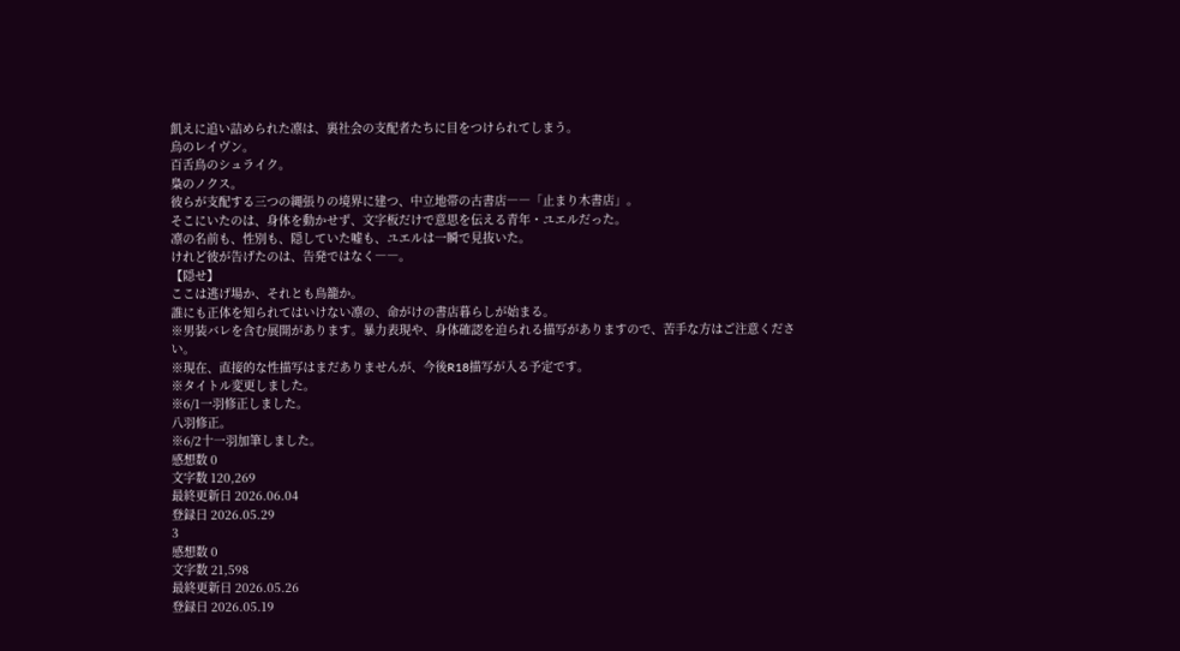飢えに追い詰められた凛は、裏社会の支配者たちに目をつけられてしまう。
烏のレイヴン。
百舌鳥のシュライク。
梟のノクス。
彼らが支配する三つの縄張りの境界に建つ、中立地帯の古書店――「止まり木書店」。
そこにいたのは、身体を動かせず、文字板だけで意思を伝える青年・ユエルだった。
凛の名前も、性別も、隠していた嘘も、ユエルは一瞬で見抜いた。
けれど彼が告げたのは、告発ではなく――。
【隠せ】
ここは逃げ場か、それとも鳥籠か。
誰にも正体を知られてはいけない凛の、命がけの書店暮らしが始まる。
※男装バレを含む展開があります。暴力表現や、身体確認を迫られる描写がありますので、苦手な方はご注意ください。
※現在、直接的な性描写はまだありませんが、今後R18描写が入る予定です。
※タイトル変更しました。
※6/1一羽修正しました。
八羽修正。
※6/2十一羽加筆しました。
感想数 0
文字数 120,269
最終更新日 2026.06.04
登録日 2026.05.29
3
感想数 0
文字数 21,598
最終更新日 2026.05.26
登録日 2026.05.19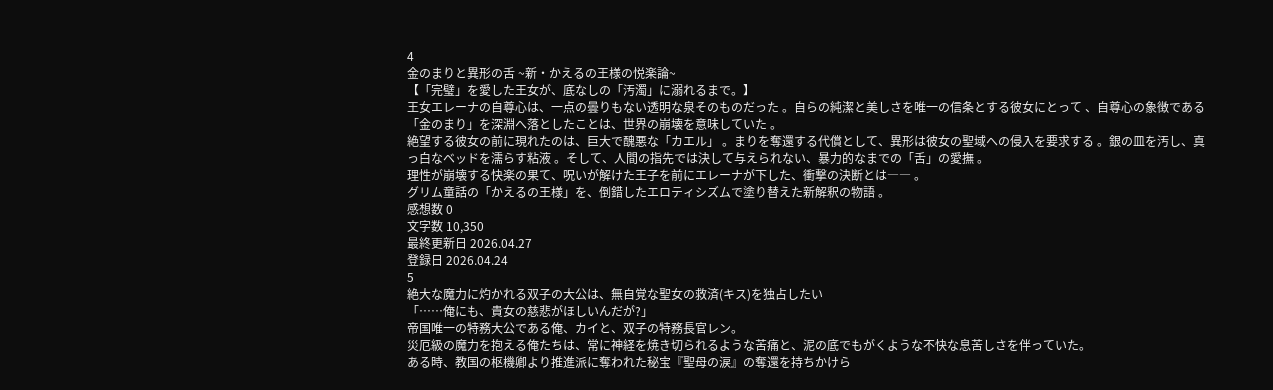4
金のまりと異形の舌 ~新・かえるの王様の悦楽論~
【「完璧」を愛した王女が、底なしの「汚濁」に溺れるまで。】
王女エレーナの自尊心は、一点の曇りもない透明な泉そのものだった 。自らの純潔と美しさを唯一の信条とする彼女にとって 、自尊心の象徴である「金のまり」を深淵へ落としたことは、世界の崩壊を意味していた 。
絶望する彼女の前に現れたのは、巨大で醜悪な「カエル」 。まりを奪還する代償として、異形は彼女の聖域への侵入を要求する 。銀の皿を汚し、真っ白なベッドを濡らす粘液 。そして、人間の指先では決して与えられない、暴力的なまでの「舌」の愛撫 。
理性が崩壊する快楽の果て、呪いが解けた王子を前にエレーナが下した、衝撃の決断とは―― 。
グリム童話の「かえるの王様」を、倒錯したエロティシズムで塗り替えた新解釈の物語 。
感想数 0
文字数 10,350
最終更新日 2026.04.27
登録日 2026.04.24
5
絶大な魔力に灼かれる双子の大公は、無自覚な聖女の救済(キス)を独占したい
「……俺にも、貴女の慈悲がほしいんだが?」
帝国唯一の特務大公である俺、カイと、双子の特務長官レン。
災厄級の魔力を抱える俺たちは、常に神経を焼き切られるような苦痛と、泥の底でもがくような不快な息苦しさを伴っていた。
ある時、教国の枢機卿より推進派に奪われた秘宝『聖母の涙』の奪還を持ちかけら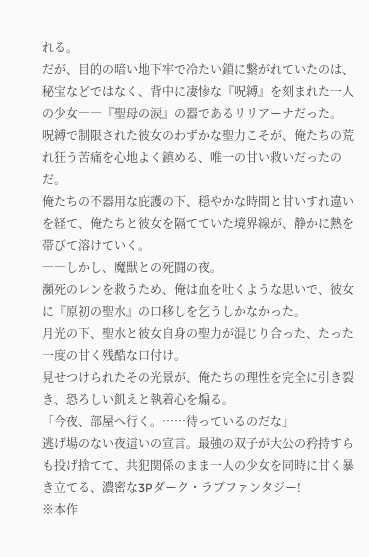れる。
だが、目的の暗い地下牢で冷たい鎖に繋がれていたのは、秘宝などではなく、背中に凄惨な『呪縛』を刻まれた一人の少女――『聖母の涙』の器であるリリアーナだった。
呪縛で制限された彼女のわずかな聖力こそが、俺たちの荒れ狂う苦痛を心地よく鎮める、唯一の甘い救いだったのだ。
俺たちの不器用な庇護の下、穏やかな時間と甘いすれ違いを経て、俺たちと彼女を隔てていた境界線が、静かに熱を帯びて溶けていく。
――しかし、魔獣との死闘の夜。
瀕死のレンを救うため、俺は血を吐くような思いで、彼女に『原初の聖水』の口移しを乞うしかなかった。
月光の下、聖水と彼女自身の聖力が混じり合った、たった一度の甘く残酷な口付け。
見せつけられたその光景が、俺たちの理性を完全に引き裂き、恐ろしい飢えと執着心を煽る。
「今夜、部屋へ行く。……待っているのだな」
逃げ場のない夜這いの宣言。最強の双子が大公の矜持すらも投げ捨てて、共犯関係のまま一人の少女を同時に甘く暴き立てる、濃密な3Pダーク・ラブファンタジー!
※本作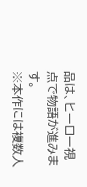品は、ヒーロー視点で物語が進みます。
※本作には複数人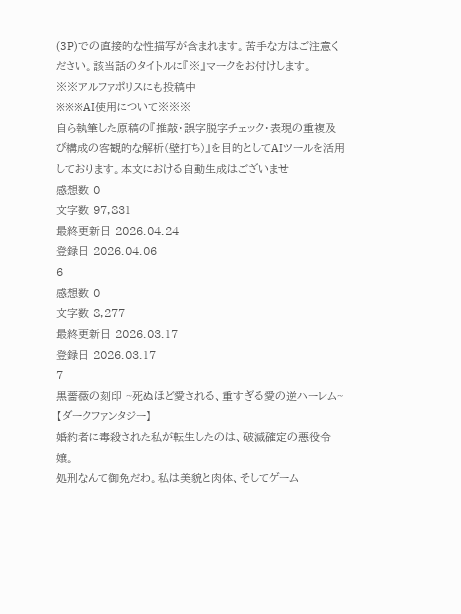(3P)での直接的な性描写が含まれます。苦手な方はご注意ください。該当話のタイトルに『※』マークをお付けします。
※※アルファポリスにも投稿中
※※※AI使用について※※※
自ら執筆した原稿の『推敲・誤字脱字チェック・表現の重複及び構成の客観的な解析(壁打ち)』を目的としてAIツールを活用しております。本文における自動生成はございませ
感想数 0
文字数 97,831
最終更新日 2026.04.24
登録日 2026.04.06
6
感想数 0
文字数 8,277
最終更新日 2026.03.17
登録日 2026.03.17
7
黒薔薇の刻印 ~死ぬほど愛される、重すぎる愛の逆ハーレム~【ダークファンタジー】
婚約者に毒殺された私が転生したのは、破滅確定の悪役令嬢。
処刑なんて御免だわ。私は美貌と肉体、そしてゲーム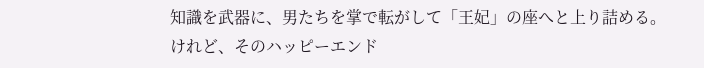知識を武器に、男たちを掌で転がして「王妃」の座へと上り詰める。
けれど、そのハッピーエンド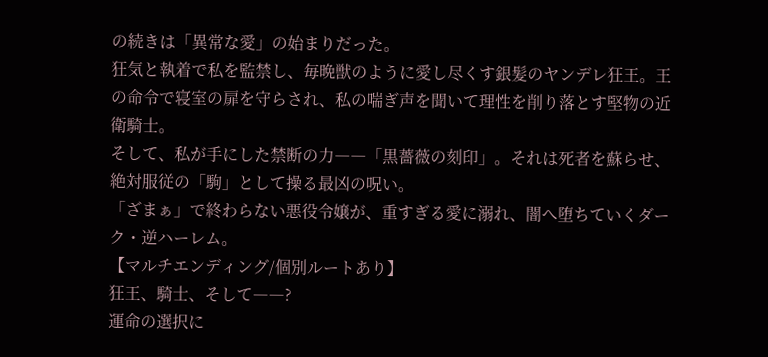の続きは「異常な愛」の始まりだった。
狂気と執着で私を監禁し、毎晩獣のように愛し尽くす銀髪のヤンデレ狂王。王の命令で寝室の扉を守らされ、私の喘ぎ声を聞いて理性を削り落とす堅物の近衛騎士。
そして、私が手にした禁断の力――「黒薔薇の刻印」。それは死者を蘇らせ、絶対服従の「駒」として操る最凶の呪い。
「ざまぁ」で終わらない悪役令嬢が、重すぎる愛に溺れ、闇へ堕ちていくダーク・逆ハーレム。
【マルチエンディング/個別ルートあり】
狂王、騎士、そして――?
運命の選択に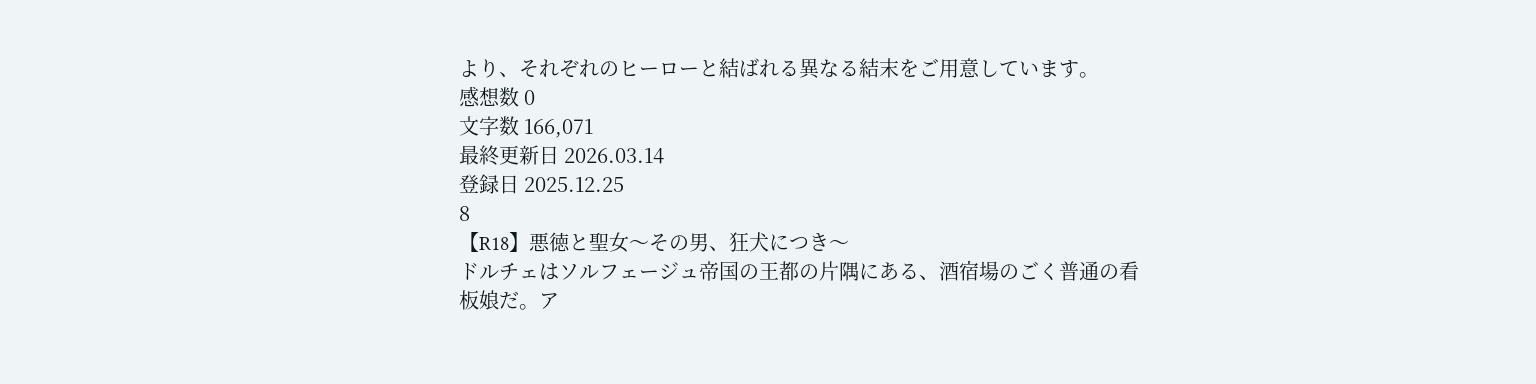より、それぞれのヒーローと結ばれる異なる結末をご用意しています。
感想数 0
文字数 166,071
最終更新日 2026.03.14
登録日 2025.12.25
8
【R18】悪徳と聖女〜その男、狂犬につき〜
ドルチェはソルフェージュ帝国の王都の片隅にある、酒宿場のごく普通の看板娘だ。ア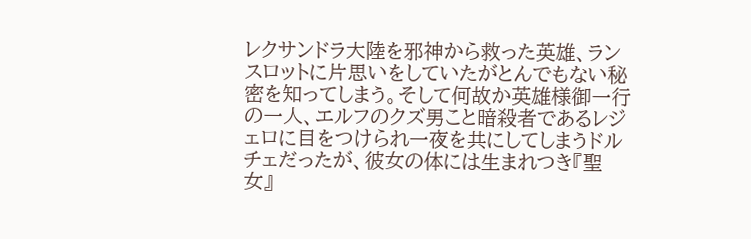レクサンドラ大陸を邪神から救った英雄、ランスロットに片思いをしていたがとんでもない秘密を知ってしまう。そして何故か英雄様御一行の一人、エルフのクズ男こと暗殺者であるレジェロに目をつけられ一夜を共にしてしまうドルチェだったが、彼女の体には生まれつき『聖女』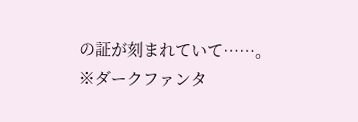の証が刻まれていて……。
※ダークファンタ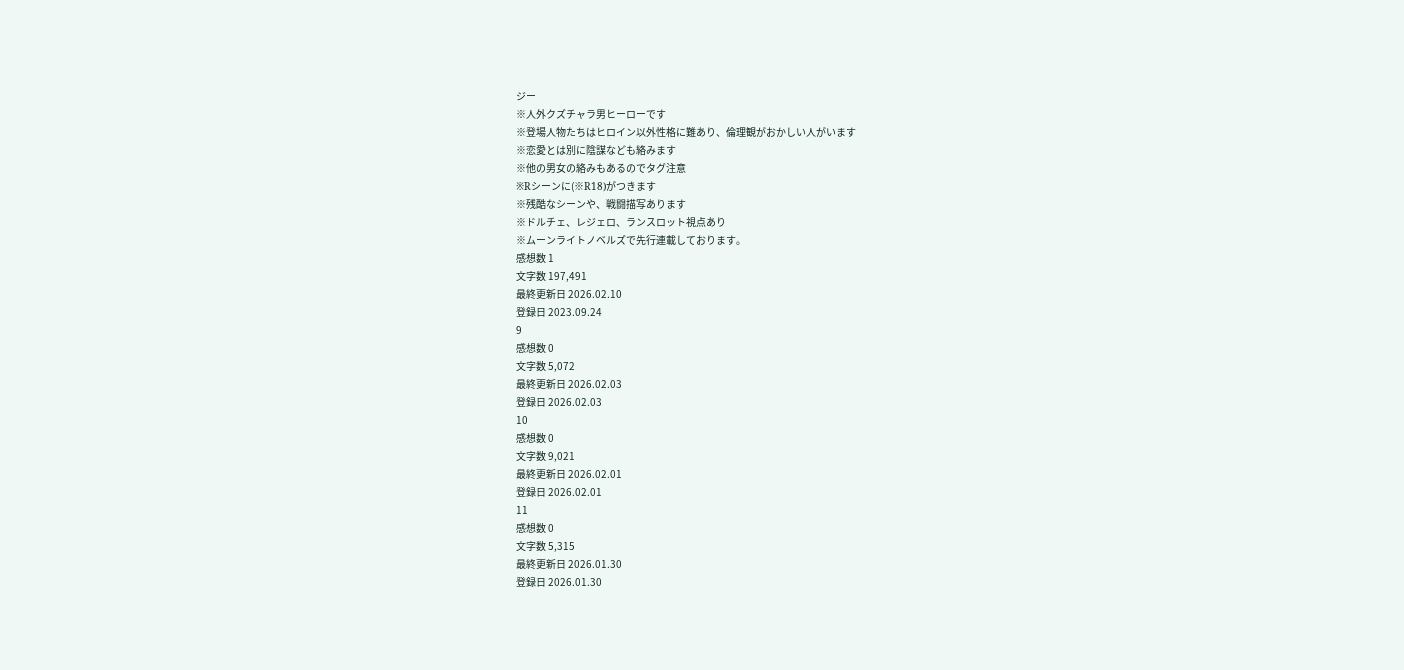ジー
※人外クズチャラ男ヒーローです
※登場人物たちはヒロイン以外性格に難あり、倫理観がおかしい人がいます
※恋愛とは別に陰謀なども絡みます
※他の男女の絡みもあるのでタグ注意
※Rシーンに(※R18)がつきます
※残酷なシーンや、戦闘描写あります
※ドルチェ、レジェロ、ランスロット視点あり
※ムーンライトノベルズで先行連載しております。
感想数 1
文字数 197,491
最終更新日 2026.02.10
登録日 2023.09.24
9
感想数 0
文字数 5,072
最終更新日 2026.02.03
登録日 2026.02.03
10
感想数 0
文字数 9,021
最終更新日 2026.02.01
登録日 2026.02.01
11
感想数 0
文字数 5,315
最終更新日 2026.01.30
登録日 2026.01.30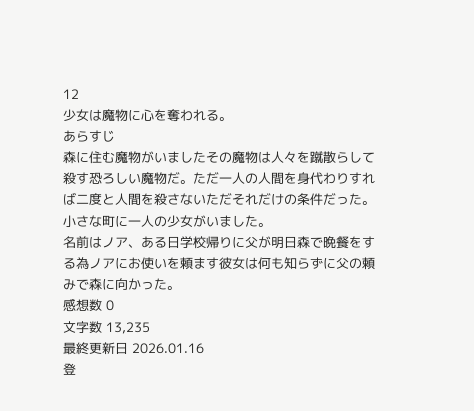12
少女は魔物に心を奪われる。
あらすじ
森に住む魔物がいましたその魔物は人々を蹴散らして殺す恐ろしい魔物だ。ただ一人の人間を身代わりすれば二度と人間を殺さないただそれだけの条件だった。
小さな町に一人の少女がいました。
名前はノア、ある日学校帰りに父が明日森で晩餐をする為ノアにお使いを頼ます彼女は何も知らずに父の頼みで森に向かった。
感想数 0
文字数 13,235
最終更新日 2026.01.16
登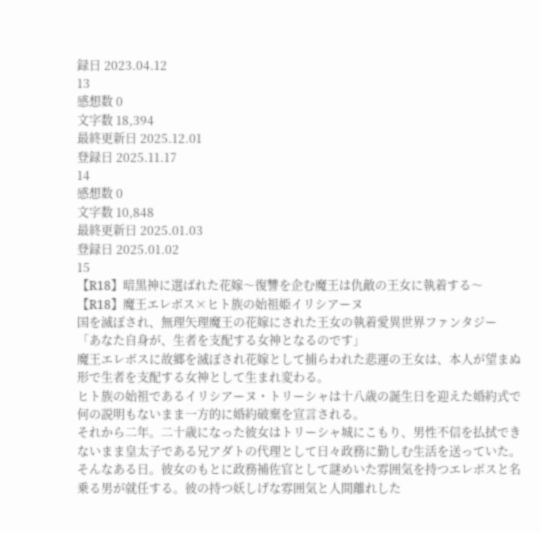録日 2023.04.12
13
感想数 0
文字数 18,394
最終更新日 2025.12.01
登録日 2025.11.17
14
感想数 0
文字数 10,848
最終更新日 2025.01.03
登録日 2025.01.02
15
【R18】暗黒神に選ばれた花嫁〜復讐を企む魔王は仇敵の王女に執着する〜
【R18】魔王エレボス×ヒト族の始祖姫イリシアーヌ
国を滅ぼされ、無理矢理魔王の花嫁にされた王女の執着愛異世界ファンタジー
「あなた自身が、生者を支配する女神となるのです」
魔王エレボスに故郷を滅ぼされ花嫁として捕らわれた悲運の王女は、本人が望まぬ形で生者を支配する女神として生まれ変わる。
ヒト族の始祖であるイリシアーヌ・トリーシャは十八歳の誕生日を迎えた婚約式で何の説明もないまま一方的に婚約破棄を宣言される。
それから二年。二十歳になった彼女はトリーシャ城にこもり、男性不信を払拭できないまま皇太子である兄アダトの代理として日々政務に勤しむ生活を送っていた。そんなある日。彼女のもとに政務補佐官として謎めいた雰囲気を持つエレボスと名乗る男が就任する。彼の持つ妖しげな雰囲気と人間離れした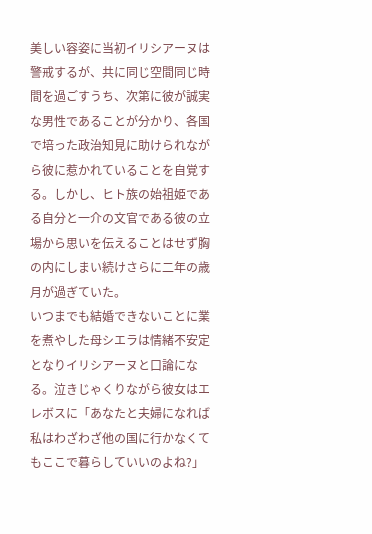美しい容姿に当初イリシアーヌは警戒するが、共に同じ空間同じ時間を過ごすうち、次第に彼が誠実な男性であることが分かり、各国で培った政治知見に助けられながら彼に惹かれていることを自覚する。しかし、ヒト族の始祖姫である自分と一介の文官である彼の立場から思いを伝えることはせず胸の内にしまい続けさらに二年の歳月が過ぎていた。
いつまでも結婚できないことに業を煮やした母シエラは情緒不安定となりイリシアーヌと口論になる。泣きじゃくりながら彼女はエレボスに「あなたと夫婦になれば私はわざわざ他の国に行かなくてもここで暮らしていいのよね?」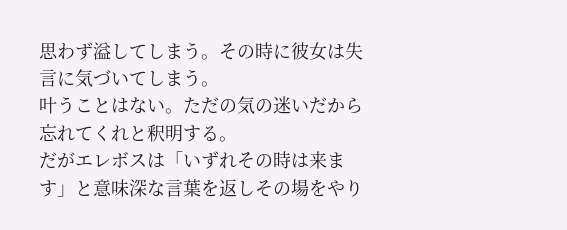思わず溢してしまう。その時に彼女は失言に気づいてしまう。
叶うことはない。ただの気の迷いだから忘れてくれと釈明する。
だがエレボスは「いずれその時は来ます」と意味深な言葉を返しその場をやり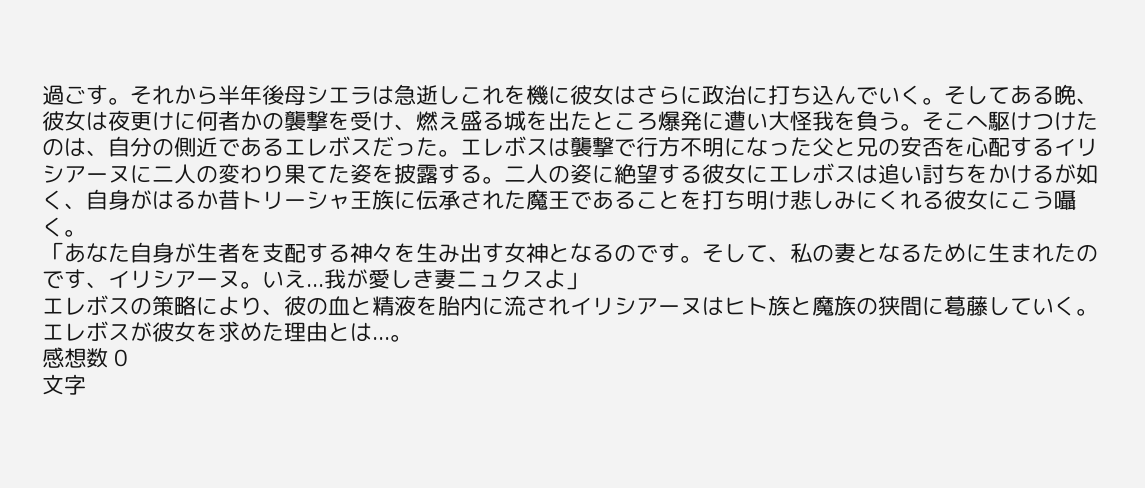過ごす。それから半年後母シエラは急逝しこれを機に彼女はさらに政治に打ち込んでいく。そしてある晩、彼女は夜更けに何者かの襲撃を受け、燃え盛る城を出たところ爆発に遭い大怪我を負う。そこへ駆けつけたのは、自分の側近であるエレボスだった。エレボスは襲撃で行方不明になった父と兄の安否を心配するイリシアーヌに二人の変わり果てた姿を披露する。二人の姿に絶望する彼女にエレボスは追い討ちをかけるが如く、自身がはるか昔トリーシャ王族に伝承された魔王であることを打ち明け悲しみにくれる彼女にこう囁く。
「あなた自身が生者を支配する神々を生み出す女神となるのです。そして、私の妻となるために生まれたのです、イリシアーヌ。いえ...我が愛しき妻ニュクスよ」
エレボスの策略により、彼の血と精液を胎内に流されイリシアーヌはヒト族と魔族の狭間に葛藤していく。
エレボスが彼女を求めた理由とは...。
感想数 0
文字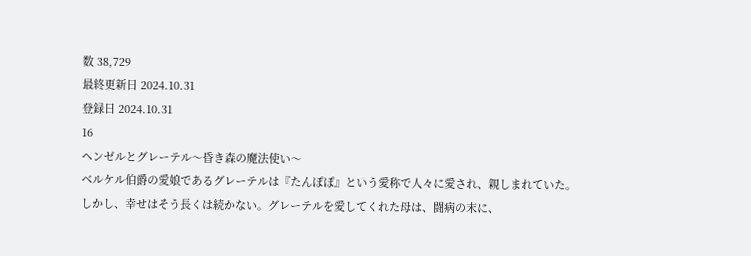数 38,729
最終更新日 2024.10.31
登録日 2024.10.31
16
ヘンゼルとグレーテル〜昏き森の魔法使い〜
ベルケル伯爵の愛娘であるグレーテルは『たんぽぽ』という愛称で人々に愛され、親しまれていた。
しかし、幸せはそう長くは続かない。グレーテルを愛してくれた母は、闘病の末に、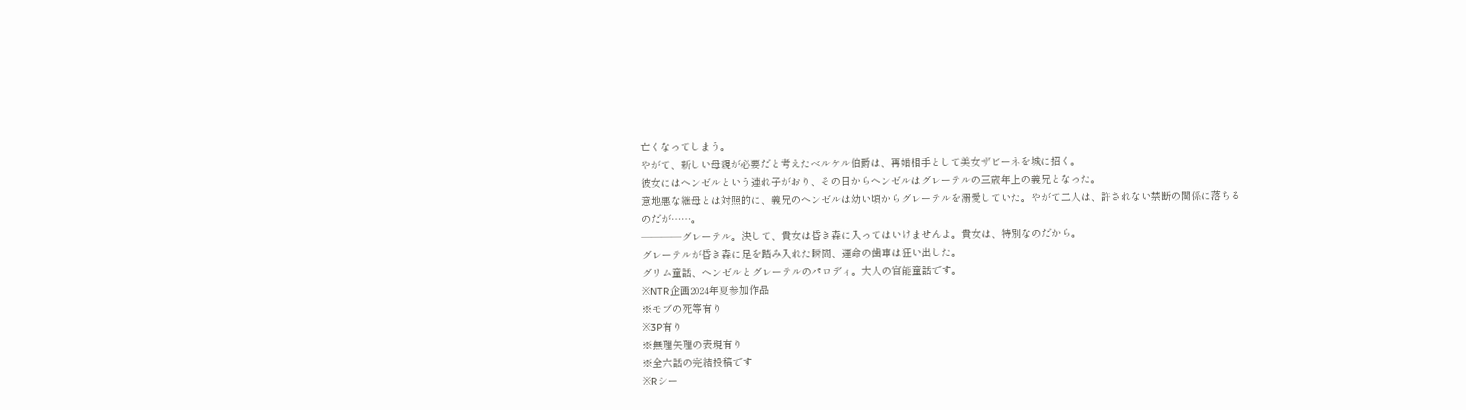亡くなってしまう。
やがて、新しい母親が必要だと考えたベルケル伯爵は、再婚相手として美女ザビーネを城に招く。
彼女にはヘンゼルという連れ子がおり、その日からヘンゼルはグレーテルの三歳年上の義兄となった。
意地悪な継母とは対照的に、義兄のヘンゼルは幼い頃からグレーテルを溺愛していた。やがて二人は、許されない禁断の関係に落ちるのだが……。
————グレーテル。決して、貴女は昏き森に入ってはいけませんよ。貴女は、特別なのだから。
グレーテルが昏き森に足を踏み入れた瞬間、運命の歯車は狂い出した。
グリム童話、ヘンゼルとグレーテルのパロディ。大人の官能童話です。
※NTR企画2024年夏参加作品
※モブの死等有り
※3P有り
※無理矢理の表現有り
※全六話の完結投稿です
※Rシー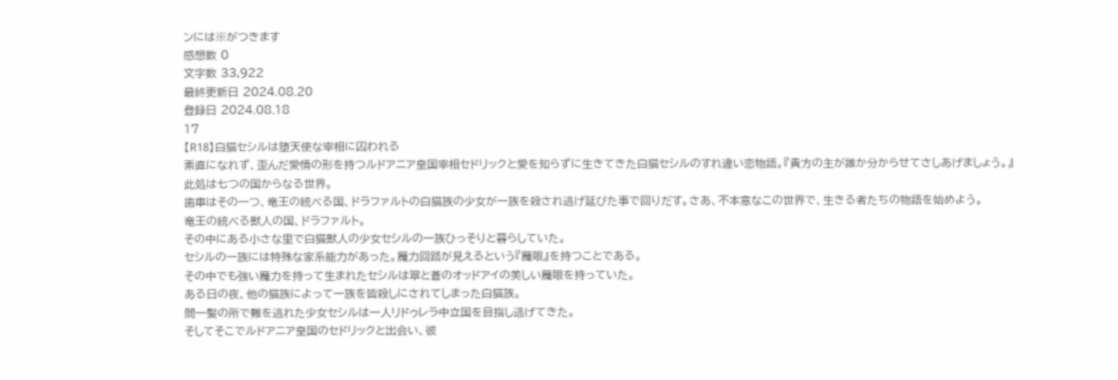ンには※がつきます
感想数 0
文字数 33,922
最終更新日 2024.08.20
登録日 2024.08.18
17
【R18】白猫セシルは堕天使な宰相に囚われる
素直になれず、歪んだ愛情の形を持つルドアニア皇国宰相セドリックと愛を知らずに生きてきた白猫セシルのすれ違い恋物語。『貴方の主が誰か分からせてさしあげましょう。』
此処は七つの国からなる世界。
歯車はその一つ、竜王の統べる国、ドラファルトの白猫族の少女が一族を殺され逃げ延びた事で回りだす。さあ、不本意なこの世界で、生きる者たちの物語を始めよう。
竜王の統べる獣人の国、ドラファルト。
その中にある小さな里で白猫獣人の少女セシルの一族ひっそりと暮らしていた。
セシルの一族には特殊な家系能力があった。魔力回路が見えるという『魔眼』を持つことである。
その中でも強い魔力を持って生まれたセシルは翠と蒼のオッドアイの美しい魔眼を持っていた。
ある日の夜、他の猫族によって一族を皆殺しにされてしまった白猫族。
間一髪の所で難を逃れた少女セシルは一人リドゥレラ中立国を目指し逃げてきた。
そしてそこでルドアニア皇国のセドリックと出会い、彼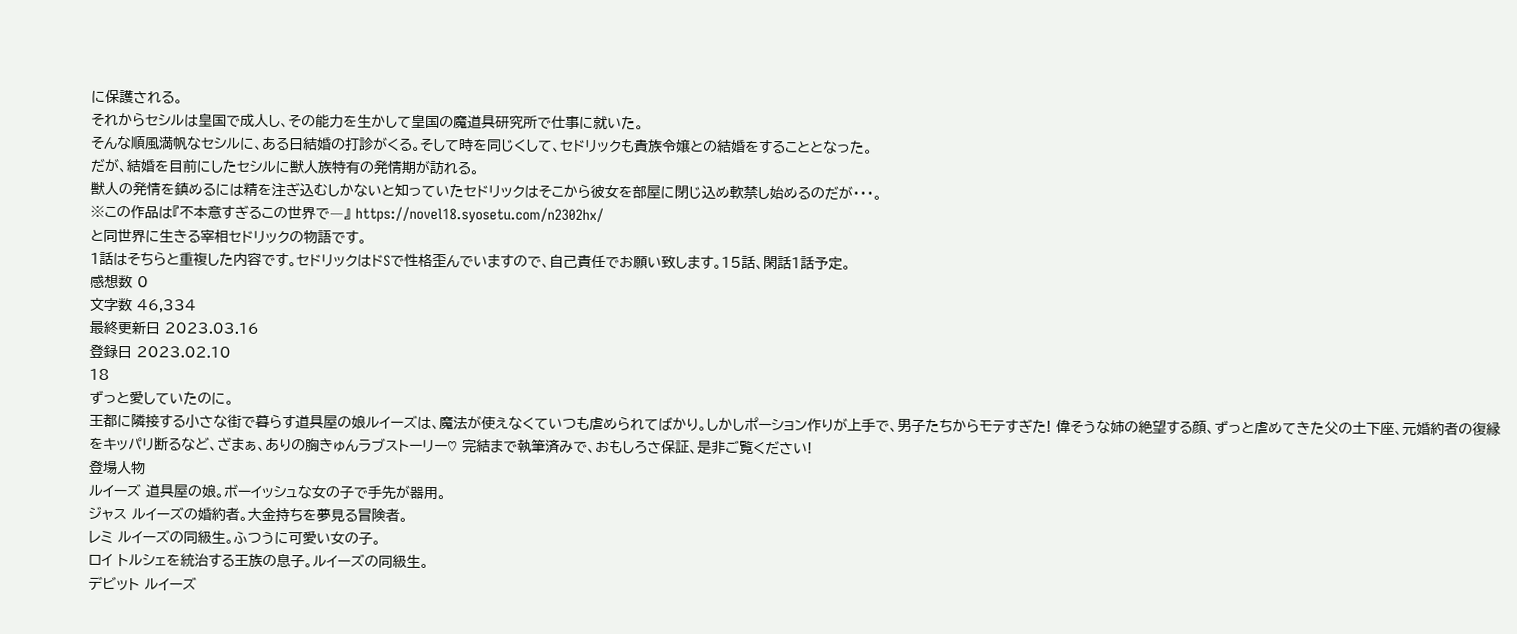に保護される。
それからセシルは皇国で成人し、その能力を生かして皇国の魔道具研究所で仕事に就いた。
そんな順風満帆なセシルに、ある日結婚の打診がくる。そして時を同じくして、セドリックも貴族令嬢との結婚をすることとなった。
だが、結婚を目前にしたセシルに獣人族特有の発情期が訪れる。
獣人の発情を鎮めるには精を注ぎ込むしかないと知っていたセドリックはそこから彼女を部屋に閉じ込め軟禁し始めるのだが・・・。
※この作品は『不本意すぎるこの世界で―』 https://novel18.syosetu.com/n2302hx/
と同世界に生きる宰相セドリックの物語です。
1話はそちらと重複した内容です。セドリックはドSで性格歪んでいますので、自己責任でお願い致します。15話、閑話1話予定。
感想数 0
文字数 46,334
最終更新日 2023.03.16
登録日 2023.02.10
18
ずっと愛していたのに。
王都に隣接する小さな街で暮らす道具屋の娘ルイーズは、魔法が使えなくていつも虐められてばかり。しかしポーション作りが上手で、男子たちからモテすぎた! 偉そうな姉の絶望する顔、ずっと虐めてきた父の土下座、元婚約者の復縁をキッパリ断るなど、ざまぁ、ありの胸きゅんラブストーリー♡ 完結まで執筆済みで、おもしろさ保証、是非ご覧ください!
登場人物
ルイーズ 道具屋の娘。ボーイッシュな女の子で手先が器用。
ジャス ルイーズの婚約者。大金持ちを夢見る冒険者。
レミ ルイーズの同級生。ふつうに可愛い女の子。
ロイ トルシェを統治する王族の息子。ルイーズの同級生。
デビット ルイーズ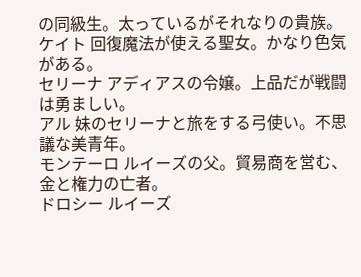の同級生。太っているがそれなりの貴族。
ケイト 回復魔法が使える聖女。かなり色気がある。
セリーナ アディアスの令嬢。上品だが戦闘は勇ましい。
アル 妹のセリーナと旅をする弓使い。不思議な美青年。
モンテーロ ルイーズの父。貿易商を営む、金と権力の亡者。
ドロシー ルイーズ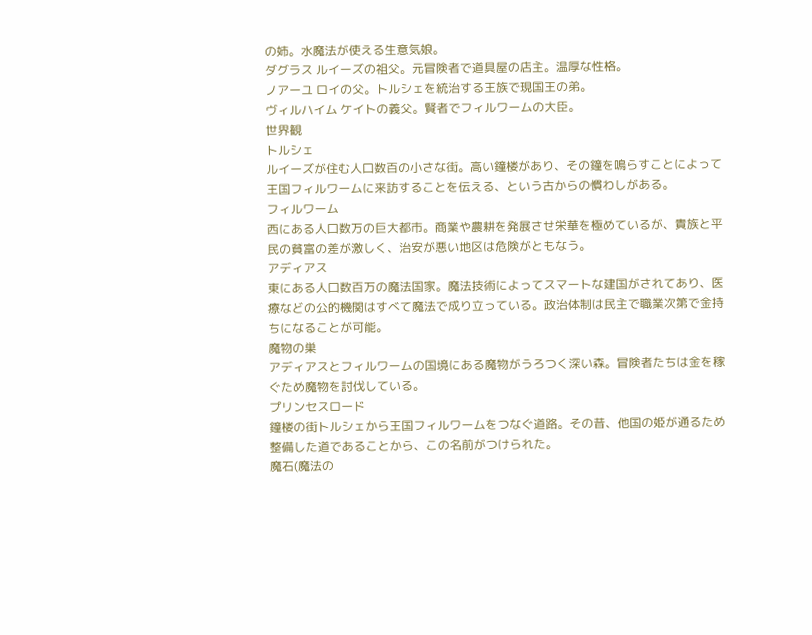の姉。水魔法が使える生意気娘。
ダグラス ルイーズの祖父。元冒険者で道具屋の店主。温厚な性格。
ノアーユ ロイの父。トルシェを統治する王族で現国王の弟。
ヴィルハイム ケイトの義父。賢者でフィルワームの大臣。
世界観
トルシェ
ルイーズが住む人口数百の小さな街。高い鐘楼があり、その鐘を鳴らすことによって王国フィルワームに来訪することを伝える、という古からの慣わしがある。
フィルワーム
西にある人口数万の巨大都市。商業や農耕を発展させ栄華を極めているが、貴族と平民の貧富の差が激しく、治安が悪い地区は危険がともなう。
アディアス
東にある人口数百万の魔法国家。魔法技術によってスマートな建国がされてあり、医療などの公的機関はすべて魔法で成り立っている。政治体制は民主で職業次第で金持ちになることが可能。
魔物の巣
アディアスとフィルワームの国境にある魔物がうろつく深い森。冒険者たちは金を稼ぐため魔物を討伐している。
プリンセスロード
鐘楼の街トルシェから王国フィルワームをつなぐ道路。その昔、他国の姫が通るため整備した道であることから、この名前がつけられた。
魔石(魔法の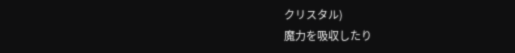クリスタル)
魔力を吸収したり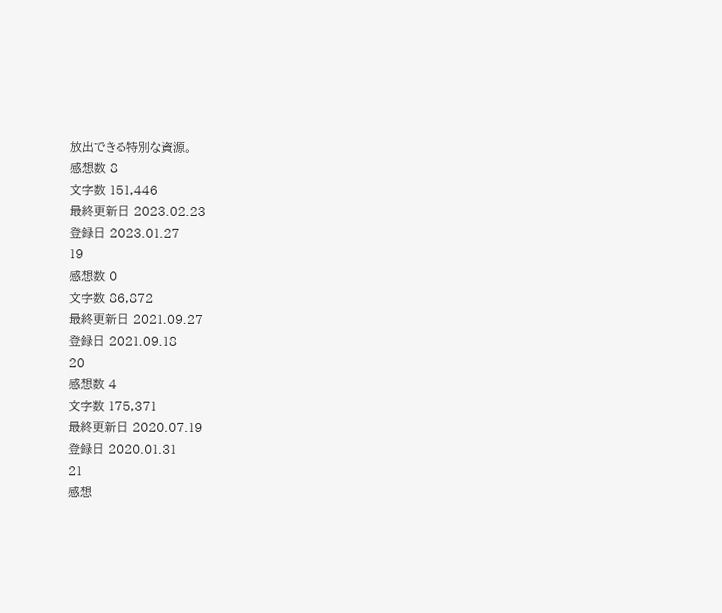放出できる特別な資源。
感想数 8
文字数 151,446
最終更新日 2023.02.23
登録日 2023.01.27
19
感想数 0
文字数 86,872
最終更新日 2021.09.27
登録日 2021.09.18
20
感想数 4
文字数 175,371
最終更新日 2020.07.19
登録日 2020.01.31
21
感想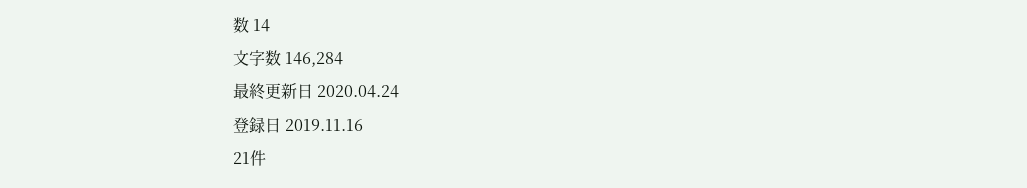数 14
文字数 146,284
最終更新日 2020.04.24
登録日 2019.11.16
21件